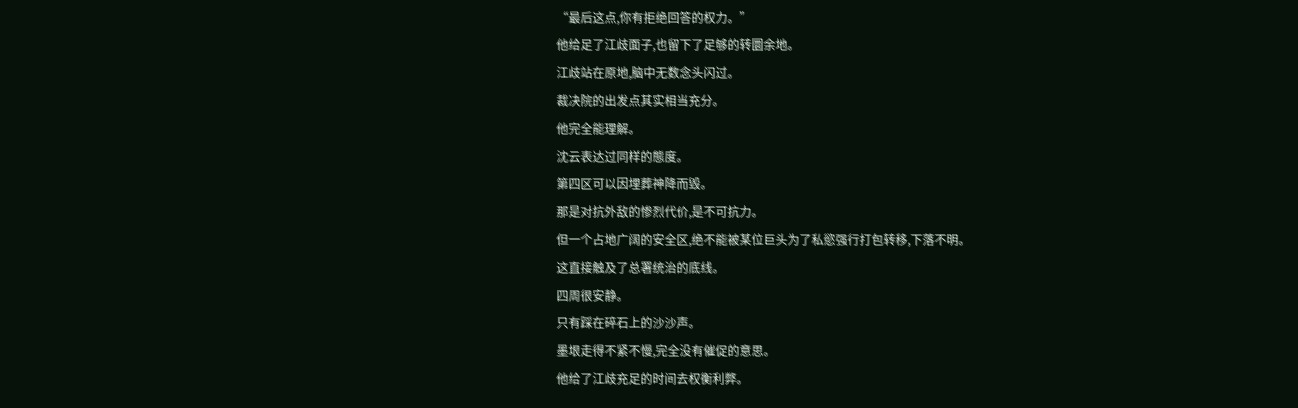“最后这点,你有拒绝回答的权力。”
他给足了江歧面子,也留下了足够的转圜余地。
江歧站在原地,脑中无数念头闪过。
裁决院的出发点其实相当充分。
他完全能理解。
沈云表达过同样的態度。
第四区可以因埋葬神降而毁。
那是对抗外敌的惨烈代价,是不可抗力。
但一个占地广阔的安全区,绝不能被某位巨头为了私慾强行打包转移,下落不明。
这直接触及了总署统治的底线。
四周很安静。
只有踩在碎石上的沙沙声。
墨垠走得不紧不慢,完全没有催促的意思。
他给了江歧充足的时间去权衡利弊。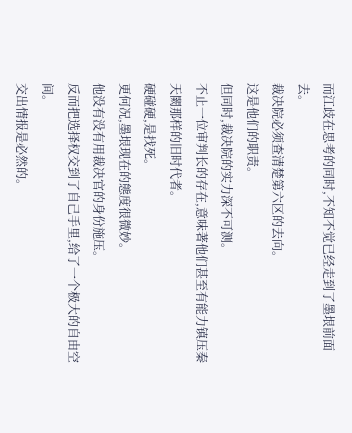而江歧在思考的同时,不知不觉已经走到了墨垠前面去。
裁决院必须查清楚第六区的去向。
这是他们的职责。
但同时,裁决院的实力深不可测。
不止一位审判长的存在,意味著他们甚至有能力镇压秦天闕那样的旧时代者。
硬碰硬,是找死。
更何况,墨垠现在的態度很微妙。
他没有没有用裁决官的身份施压。
反而把选择权交到了自己手里,给了一个极大的自由空间。
交出情报是必然的。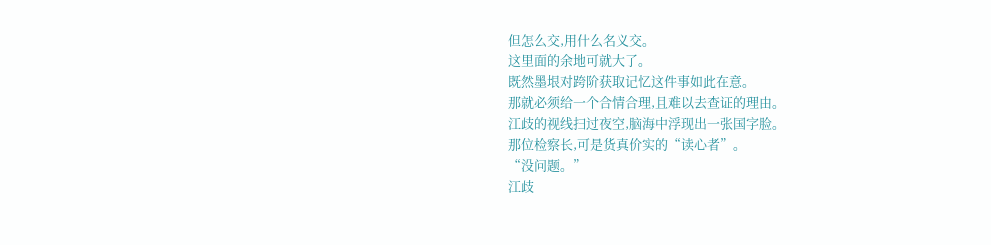但怎么交,用什么名义交。
这里面的余地可就大了。
既然墨垠对跨阶获取记忆这件事如此在意。
那就必须给一个合情合理,且难以去查证的理由。
江歧的视线扫过夜空,脑海中浮现出一张国字脸。
那位检察长,可是货真价实的“读心者”。
“没问题。”
江歧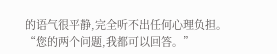的语气很平静,完全听不出任何心理负担。
“您的两个问题,我都可以回答。”